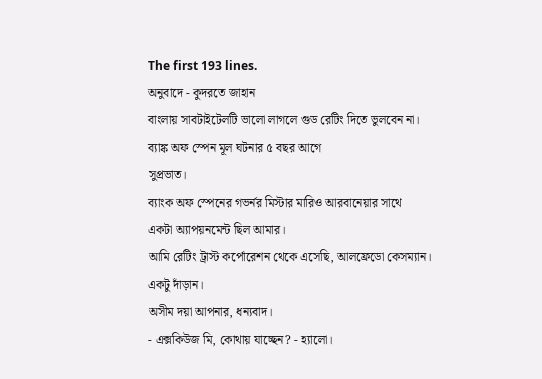The first 193 lines.
অনুবাদে - কুদরতে জাহান
বাংলায় সাবটাইটেলটি ভালো লাগলে গুড রেটিং দিতে ভুলবেন না।
ব্যাঙ্ক অফ স্পেন মূল ঘটনার ৫ বছর আগে
সুপ্রভাত।
ব্যাংক অফ স্পেনের গভর্নর মিস্টার মারিও আরবানেয়ার সাথে
একটা অ্যাপয়নমেন্ট ছিল আমার।
আমি রেটিং ট্রাস্ট কর্পোরেশন থেকে এসেছি, আলফ্রেডো কেসম্যান।
একটু দাঁড়ান।
অসীম দয়া আপনার, ধন্যবাদ।
- এক্সকিউজ মি, কোথায় যাচ্ছেন? - হ্যালো।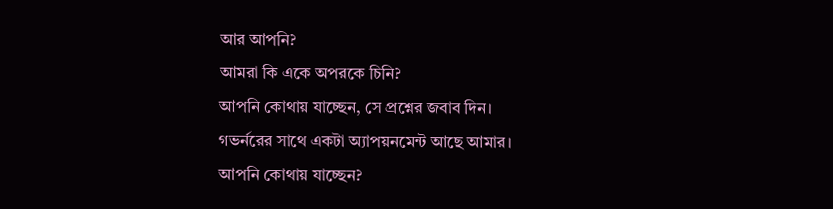আর আপনি?
আমরা কি একে অপরকে চিনি?
আপনি কোথায় যাচ্ছেন, সে প্রশ্নের জবাব দিন।
গভর্নরের সাথে একটা অ্যাপয়নমেন্ট আছে আমার।
আপনি কোথায় যাচ্ছেন?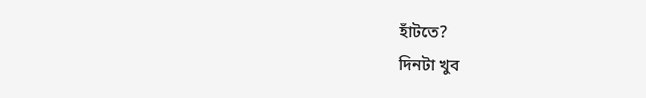হাঁটতে?
দিনটা খুব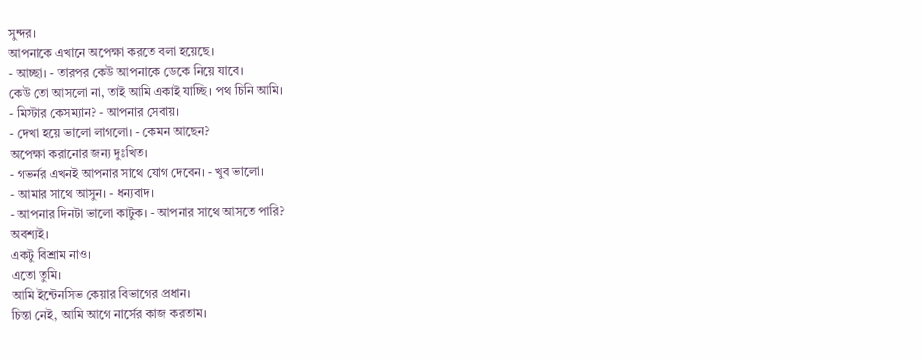সুন্দর।
আপনাকে এখানে অপেক্ষা করতে বলা হয়েছে।
- আচ্ছা। - তারপর কেউ আপনাকে ডেকে নিয়ে যাবে।
কেউ তো আসলো না, তাই আমি একাই যাচ্ছি। পথ চিনি আমি।
- মিস্টার কেসম্যান? - আপনার সেবায়।
- দেখা হয়ে ভালো লাগলো। - কেমন আছেন?
অপেক্ষা করানোর জন্য দুঃখিত।
- গভর্নর এখনই আপনার সাথে যোগ দেবেন। - খুব ভালো।
- আমার সাথে আসুন। - ধন্যবাদ।
- আপনার দিনটা ভালো কাটুক। - আপনার সাথে আসতে পারি?
অবশ্যই।
একটু বিশ্রাম নাও।
এতো তুমি।
আমি ইন্টেনসিভ কেয়ার বিভাগের প্রধান।
চিন্তা নেই, আমি আগে নার্সের কাজ করতাম।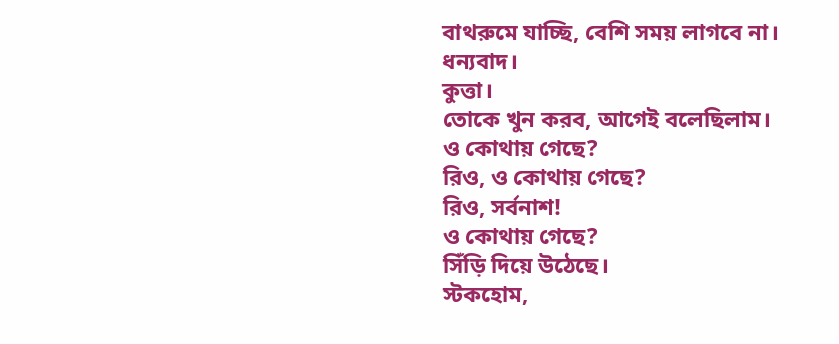বাথরুমে যাচ্ছি, বেশি সময় লাগবে না।
ধন্যবাদ।
কুত্তা।
তোকে খুন করব, আগেই বলেছিলাম।
ও কোথায় গেছে?
রিও, ও কোথায় গেছে?
রিও, সর্বনাশ!
ও কোথায় গেছে?
সিঁড়ি দিয়ে উঠেছে।
স্টকহোম,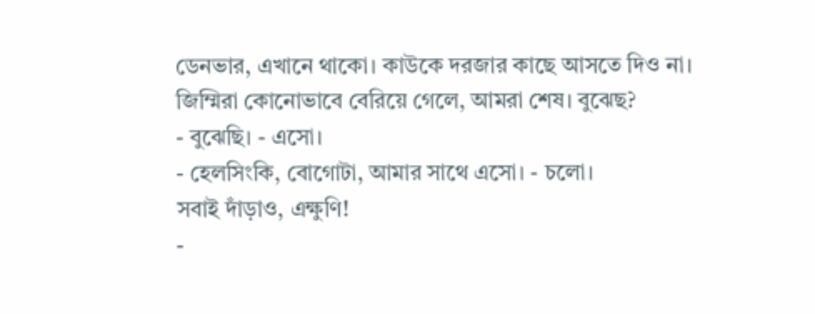ডেনভার, এখানে থাকো। কাউকে দরজার কাছে আসতে দিও না।
জিম্মিরা কোনোভাবে বেরিয়ে গেলে, আমরা শেষ। বুঝেছ?
- বুঝেছি। - এসো।
- হেলসিংকি, বোগোটা, আমার সাথে এসো। - চলো।
সবাই দাঁড়াও, এক্ষুণি!
-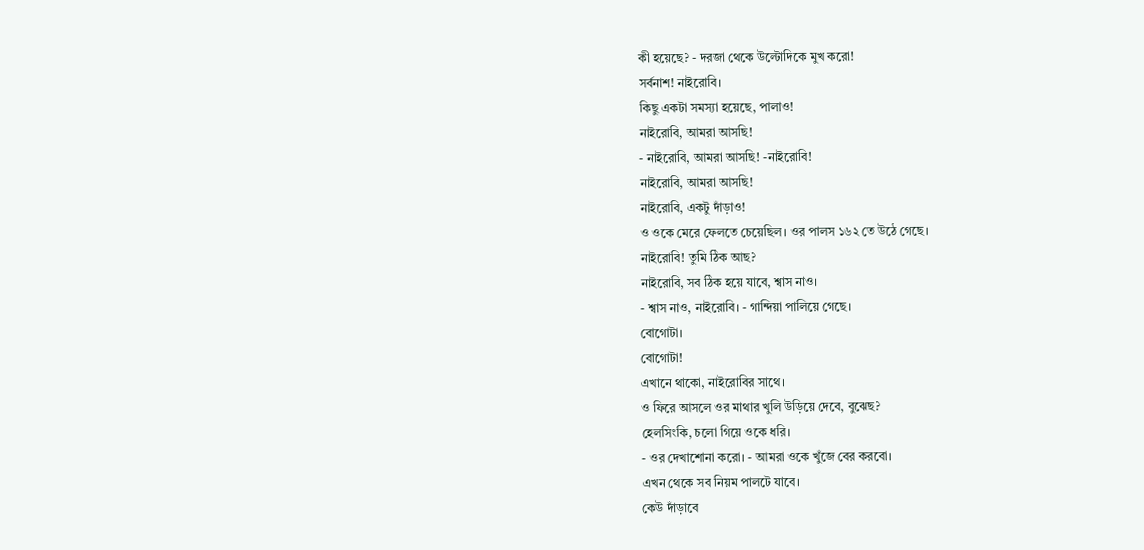কী হয়েছে? - দরজা থেকে উল্টোদিকে মুখ করো!
সর্বনাশ! নাইরোবি।
কিছু একটা সমস্যা হয়েছে, পালাও!
নাইরোবি, আমরা আসছি!
- নাইরোবি, আমরা আসছি! -নাইরোবি!
নাইরোবি, আমরা আসছি!
নাইরোবি, একটু দাঁড়াও!
ও ওকে মেরে ফেলতে চেয়েছিল। ওর পালস ১৬২ তে উঠে গেছে।
নাইরোবি! তুমি ঠিক আছ?
নাইরোবি, সব ঠিক হয়ে যাবে, শ্বাস নাও।
- শ্বাস নাও, নাইরোবি। - গান্দিয়া পালিয়ে গেছে।
বোগোটা।
বোগোটা!
এখানে থাকো, নাইরোবির সাথে।
ও ফিরে আসলে ওর মাথার খুলি উড়িয়ে দেবে, বুঝেছ?
হেলসিংকি, চলো গিয়ে ওকে ধরি।
- ওর দেখাশোনা করো। - আমরা ওকে খুঁজে বের করবো।
এখন থেকে সব নিয়ম পালটে যাবে।
কেউ দাঁড়াবে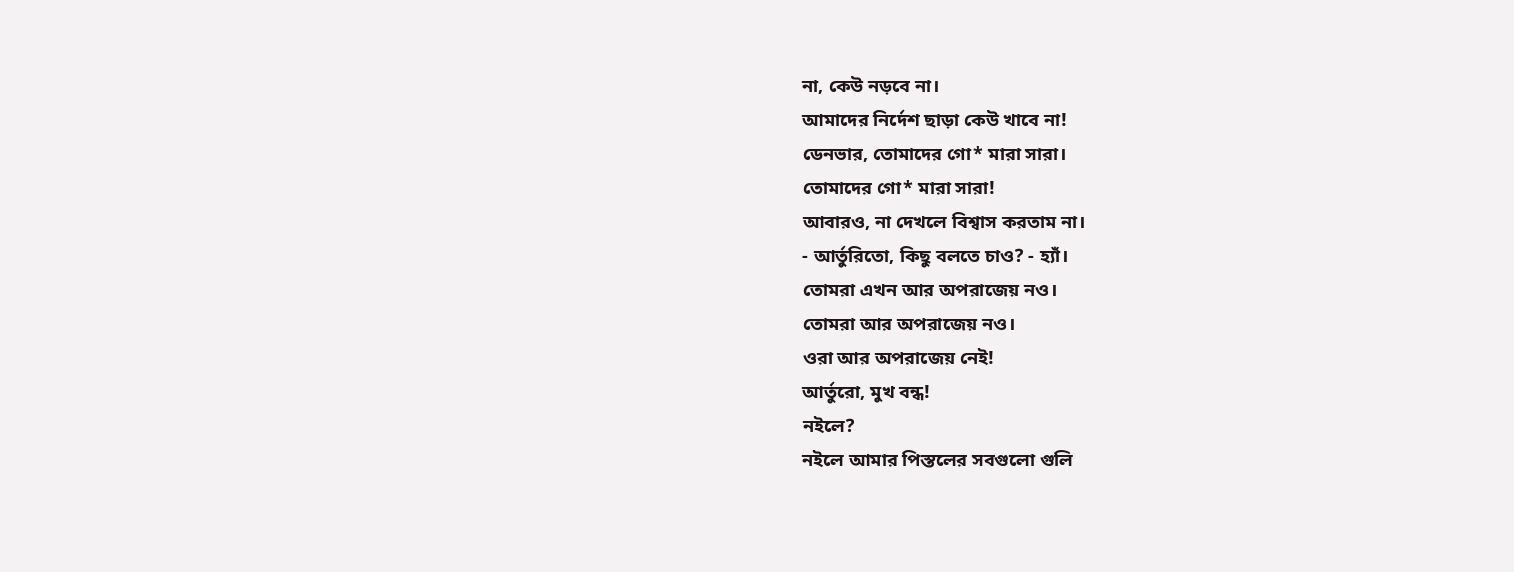না, কেউ নড়বে না।
আমাদের নির্দেশ ছাড়া কেউ খাবে না!
ডেনভার, তোমাদের গো* মারা সারা।
তোমাদের গো* মারা সারা!
আবারও, না দেখলে বিশ্বাস করতাম না।
- আর্তুরিতো, কিছু বলতে চাও? - হ্যাঁ।
তোমরা এখন আর অপরাজেয় নও।
তোমরা আর অপরাজেয় নও।
ওরা আর অপরাজেয় নেই!
আর্তুরো, মুখ বন্ধ!
নইলে?
নইলে আমার পিস্তলের সবগুলো গুলি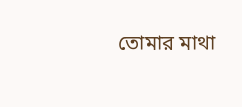তোমার মাথা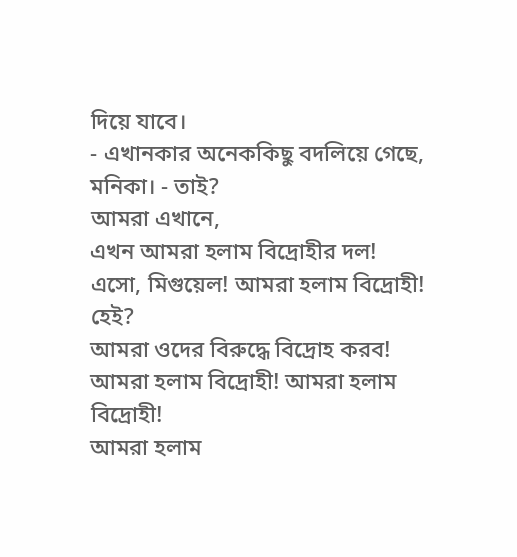দিয়ে যাবে।
- এখানকার অনেককিছু বদলিয়ে গেছে, মনিকা। - তাই?
আমরা এখানে,
এখন আমরা হলাম বিদ্রোহীর দল!
এসো, মিগুয়েল! আমরা হলাম বিদ্রোহী! হেই?
আমরা ওদের বিরুদ্ধে বিদ্রোহ করব!
আমরা হলাম বিদ্রোহী! আমরা হলাম বিদ্রোহী!
আমরা হলাম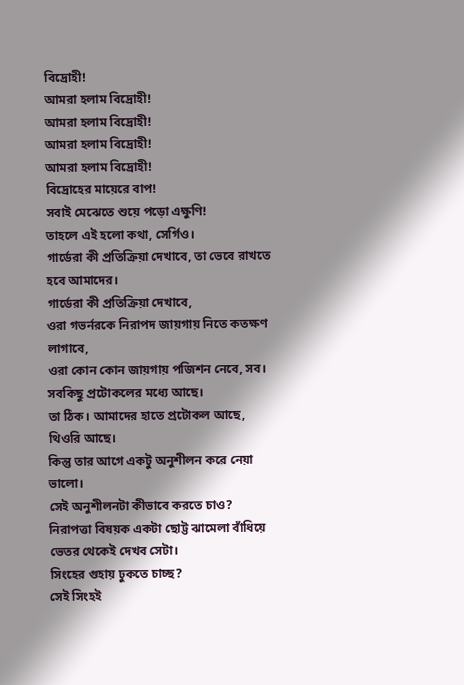বিদ্রোহী!
আমরা হলাম বিদ্রোহী!
আমরা হলাম বিদ্রোহী!
আমরা হলাম বিদ্রোহী!
আমরা হলাম বিদ্রোহী!
বিদ্রোহের মায়েরে বাপ!
সবাই মেঝেতে শুয়ে পড়ো এক্ষুণি!
তাহলে এই হলো কথা, সের্গিও।
গার্ডেরা কী প্রতিক্রিয়া দেখাবে, তা ভেবে রাখতে হবে আমাদের।
গার্ডেরা কী প্রতিক্রিয়া দেখাবে,
ওরা গভর্নরকে নিরাপদ জায়গায় নিতে কতক্ষণ লাগাবে,
ওরা কোন কোন জায়গায় পজিশন নেবে, সব।
সবকিছু প্রটোকলের মধ্যে আছে।
তা ঠিক। আমাদের হাতে প্রটোকল আছে, থিওরি আছে।
কিন্তু তার আগে একটু অনুশীলন করে নেয়া ভালো।
সেই অনুশীলনটা কীভাবে করতে চাও?
নিরাপত্তা বিষয়ক একটা ছোট্ট ঝামেলা বাঁধিয়ে ভেতর থেকেই দেখব সেটা।
সিংহের গুহায় ঢুকতে চাচ্ছ?
সেই সিংহই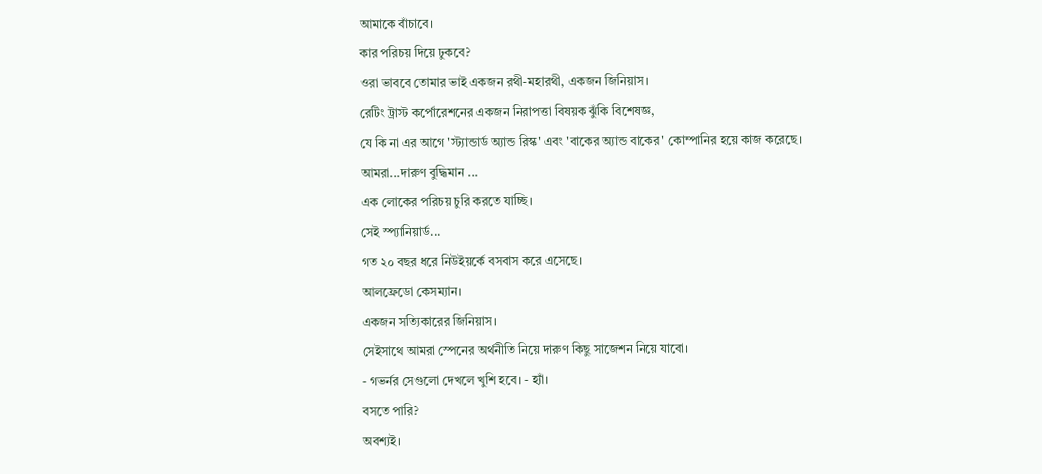আমাকে বাঁচাবে।
কার পরিচয় দিয়ে ঢুকবে?
ওরা ভাববে তোমার ভাই একজন রথী-মহারথী, একজন জিনিয়াস।
রেটিং ট্রাস্ট কর্পোরেশনের একজন নিরাপত্তা বিষয়ক ঝুঁকি বিশেষজ্ঞ,
যে কি না এর আগে 'স্ট্যান্ডার্ড অ্যান্ড রিস্ক' এবং 'বাকের অ্যান্ড বাকের' কোম্পানির হয়ে কাজ করেছে।
আমরা...দারুণ বুদ্ধিমান ...
এক লোকের পরিচয় চুরি করতে যাচ্ছি।
সেই স্প্যানিয়ার্ড...
গত ২০ বছর ধরে নিউইয়র্কে বসবাস করে এসেছে।
আলফ্রেডো কেসম্যান।
একজন সত্যিকারের জিনিয়াস।
সেইসাথে আমরা স্পেনের অর্থনীতি নিয়ে দারুণ কিছু সাজেশন নিয়ে যাবো।
- গভর্নর সেগুলো দেখলে খুশি হবে। - হ্যাঁ।
বসতে পারি?
অবশ্যই।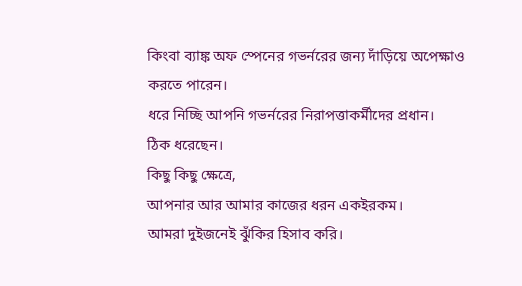কিংবা ব্যাঙ্ক অফ স্পেনের গভর্নরের জন্য দাঁড়িয়ে অপেক্ষাও করতে পারেন।
ধরে নিচ্ছি আপনি গভর্নরের নিরাপত্তাকর্মীদের প্রধান।
ঠিক ধরেছেন।
কিছু কিছু ক্ষেত্রে,
আপনার আর আমার কাজের ধরন একইরকম।
আমরা দুইজনেই ঝুঁকির হিসাব করি।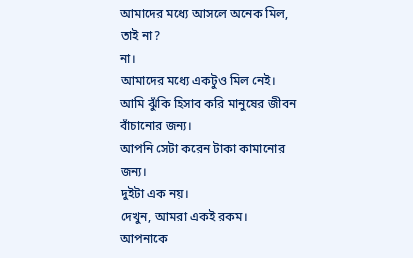আমাদের মধ্যে আসলে অনেক মিল, তাই না?
না।
আমাদের মধ্যে একটুও মিল নেই।
আমি ঝুঁকি হিসাব করি মানুষের জীবন বাঁচানোর জন্য।
আপনি সেটা করেন টাকা কামানোর জন্য।
দুইটা এক নয়।
দেখুন, আমরা একই রকম।
আপনাকে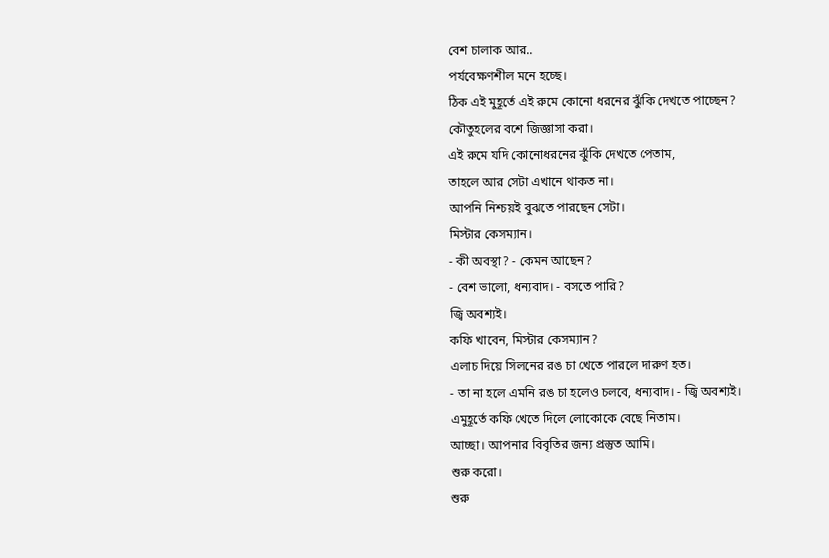বেশ চালাক আর..
পর্যবেক্ষণশীল মনে হচ্ছে।
ঠিক এই মুহূর্তে এই রুমে কোনো ধরনের ঝুঁকি দেখতে পাচ্ছেন?
কৌতুহলের বশে জিজ্ঞাসা করা।
এই রুমে যদি কোনোধরনের ঝুঁকি দেখতে পেতাম,
তাহলে আর সেটা এখানে থাকত না।
আপনি নিশ্চয়ই বুঝতে পারছেন সেটা।
মিস্টার কেসম্যান।
- কী অবস্থা? - কেমন আছেন?
- বেশ ভালো, ধন্যবাদ। - বসতে পারি?
জ্বি অবশ্যই।
কফি খাবেন, মিস্টার কেসম্যান?
এলাচ দিয়ে সিলনের রঙ চা খেতে পারলে দারুণ হত।
- তা না হলে এমনি রঙ চা হলেও চলবে, ধন্যবাদ। - জ্বি অবশ্যই।
এমুহূর্তে কফি খেতে দিলে লোকোকে বেছে নিতাম।
আচ্ছা। আপনার বিবৃতির জন্য প্রস্তুত আমি।
শুরু করো।
শুরু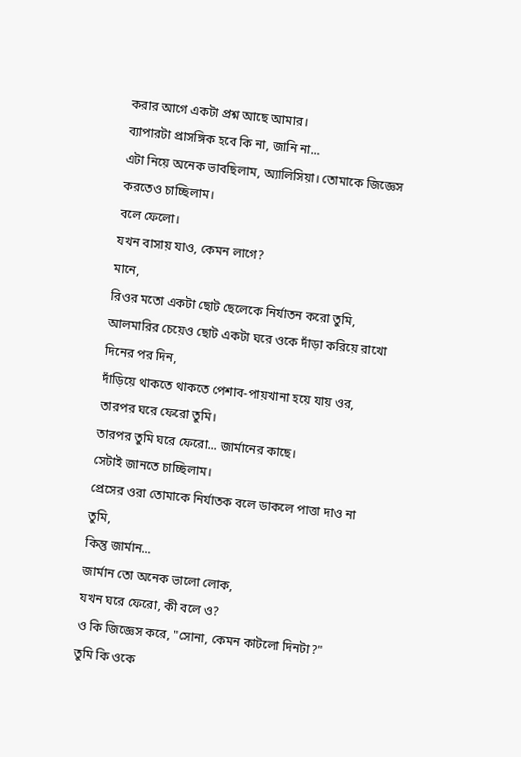করার আগে একটা প্রশ্ন আছে আমার।
ব্যাপারটা প্রাসঙ্গিক হবে কি না, জানি না...
এটা নিয়ে অনেক ভাবছিলাম, অ্যালিসিয়া। তোমাকে জিজ্ঞেস করতেও চাচ্ছিলাম।
বলে ফেলো।
যখন বাসায় যাও, কেমন লাগে?
মানে,
রিওর মতো একটা ছোট ছেলেকে নির্যাতন করো তুমি,
আলমারির চেয়েও ছোট একটা ঘরে ওকে দাঁড়া করিয়ে রাখো দিনের পর দিন,
দাঁড়িয়ে থাকতে থাকতে পেশাব-পায়খানা হয়ে যায় ওর,
তারপর ঘরে ফেরো তুমি।
তারপর তুমি ঘরে ফেরো... জার্মানের কাছে।
সেটাই জানতে চাচ্ছিলাম।
প্রেসের ওরা তোমাকে নির্যাতক বলে ডাকলে পাত্তা দাও না তুমি,
কিন্তু জার্মান...
জার্মান তো অনেক ভালো লোক,
যখন ঘরে ফেরো, কী বলে ও?
ও কি জিজ্ঞেস করে, "সোনা, কেমন কাটলো দিনটা?"
তুমি কি ওকে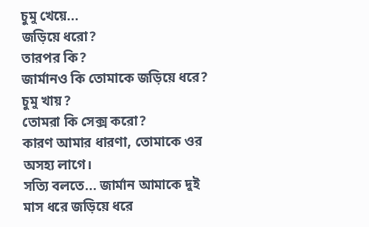চুমু খেয়ে...
জড়িয়ে ধরো?
তারপর কি?
জার্মানও কি তোমাকে জড়িয়ে ধরে? চুমু খায়?
তোমরা কি সেক্স করো?
কারণ আমার ধারণা, তোমাকে ওর অসহ্য লাগে।
সত্যি বলতে... জার্মান আমাকে দুই মাস ধরে জড়িয়ে ধরে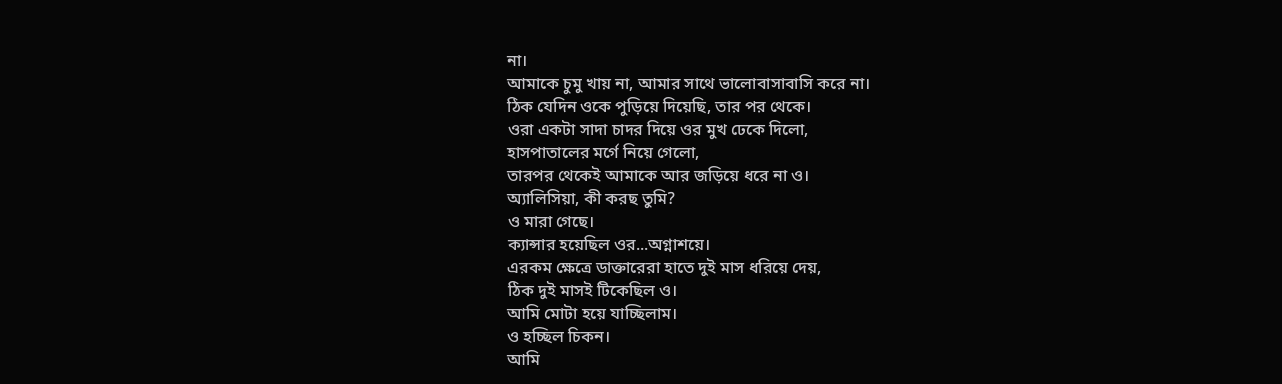না।
আমাকে চুমু খায় না, আমার সাথে ভালোবাসাবাসি করে না।
ঠিক যেদিন ওকে পুড়িয়ে দিয়েছি, তার পর থেকে।
ওরা একটা সাদা চাদর দিয়ে ওর মুখ ঢেকে দিলো,
হাসপাতালের মর্গে নিয়ে গেলো,
তারপর থেকেই আমাকে আর জড়িয়ে ধরে না ও।
অ্যালিসিয়া, কী করছ তুমি?
ও মারা গেছে।
ক্যান্সার হয়েছিল ওর...অগ্নাশয়ে।
এরকম ক্ষেত্রে ডাক্তারেরা হাতে দুই মাস ধরিয়ে দেয়,
ঠিক দুই মাসই টিকেছিল ও।
আমি মোটা হয়ে যাচ্ছিলাম।
ও হচ্ছিল চিকন।
আমি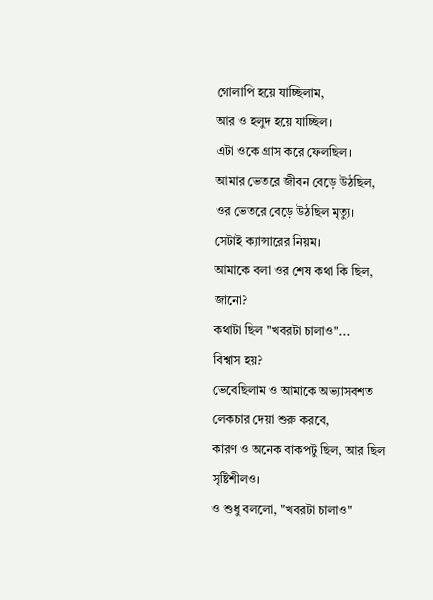গোলাপি হয়ে যাচ্ছিলাম,
আর ও হলুদ হয়ে যাচ্ছিল।
এটা ওকে গ্রাস করে ফেলছিল।
আমার ভেতরে জীবন বেড়ে উঠছিল,
ওর ভেতরে বেড়ে উঠছিল মৃত্যু।
সেটাই ক্যান্সারের নিয়ম।
আমাকে বলা ওর শেষ কথা কি ছিল, জানো?
কথাটা ছিল "খবরটা চালাও"...
বিশ্বাস হয়?
ভেবেছিলাম ও আমাকে অভ্যাসবশত লেকচার দেয়া শুরু করবে,
কারণ ও অনেক বাকপটু ছিল, আর ছিল সৃষ্টিশীলও।
ও শুধু বললো, "খবরটা চালাও"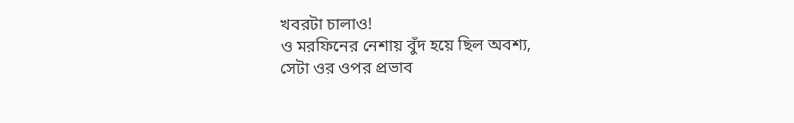খবরটা চালাও!
ও মরফিনের নেশায় বুঁদ হয়ে ছিল অবশ্য,
সেটা ওর ওপর প্রভাব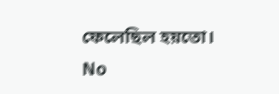ফেলেছিল হয়তো।
No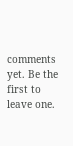comments yet. Be the first to leave one.